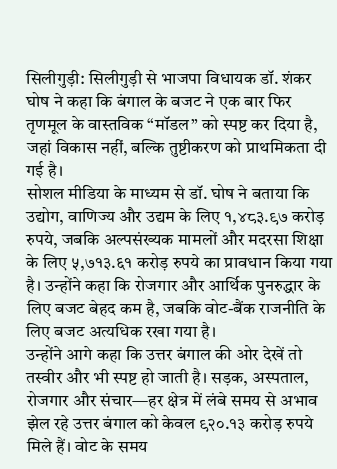सिलीगुड़ी: सिलीगुड़ी से भाजपा विधायक डॉ. शंकर घोष ने कहा कि बंगाल के बजट ने एक बार फिर तृणमूल के वास्तविक “मॉडल” को स्पष्ट कर दिया है, जहां विकास नहीं, बल्कि तुष्टीकरण को प्राथमिकता दी गई है।
सोशल मीडिया के माध्यम से डॉ. घोष ने बताया कि उद्योग, वाणिज्य और उद्यम के लिए १,४८३.९७ करोड़ रुपये, जबकि अल्पसंख्यक मामलों और मदरसा शिक्षा के लिए ५,७१३.६१ करोड़ रुपये का प्रावधान किया गया है। उन्होंने कहा कि रोजगार और आर्थिक पुनरुद्धार के लिए बजट बेहद कम है, जबकि वोट-बैंक राजनीति के लिए बजट अत्यधिक रखा गया है।
उन्होंने आगे कहा कि उत्तर बंगाल की ओर देखें तो तस्वीर और भी स्पष्ट हो जाती है। सड़क, अस्पताल, रोजगार और संचार—हर क्षेत्र में लंबे समय से अभाव झेल रहे उत्तर बंगाल को केवल ९२०.१३ करोड़ रुपये मिले हैं। वोट के समय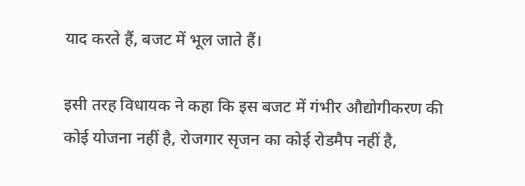याद करते हैं, बजट में भूल जाते हैं।

इसी तरह विधायक ने कहा कि इस बजट में गंभीर औद्योगीकरण की कोई योजना नहीं है, रोजगार सृजन का कोई रोडमैप नहीं है,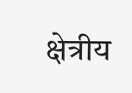क्षेत्रीय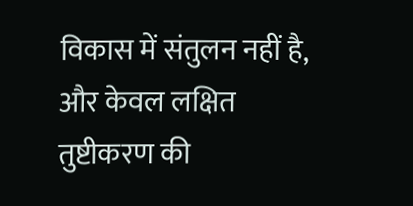विकास में संतुलन नहीं है, और केवल लक्षित तुष्टीकरण की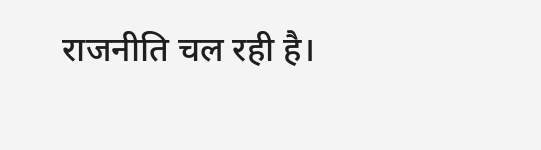राजनीति चल रही है।